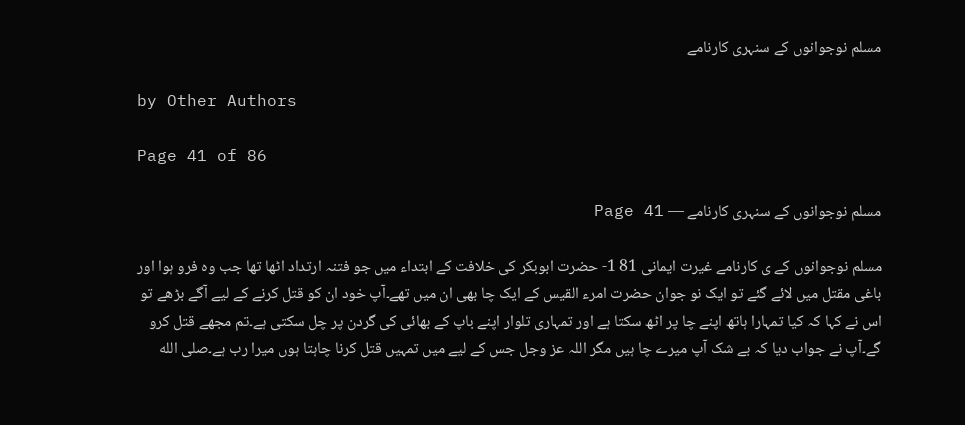مسلم نوجوانوں کے سنہری کارنامے

by Other Authors

Page 41 of 86

مسلم نوجوانوں کے سنہری کارنامے — Page 41

مسلم نوجوانوں کے ی کارنامے غیرت ایمانی 81 1- حضرت ابوبکر کی خلافت کے ابتداء میں جو فتنہ ارتداد اٹھا تھا جب وہ فرو ہوا اور باغی مقتل میں لائے گئے تو ایک نو جوان حضرت امرء القیس کے ایک چا بھی ان میں تھے۔آپ خود ان کو قتل کرنے کے لیے آگے بڑھے تو اس نے کہا کہ کیا تمہارا ہاتھ اپنے چا پر اٹھ سکتا ہے اور تمہاری تلوار اپنے باپ کے بھائی کی گردن پر چل سکتی ہے۔تم مجھے قتل کرو گے۔آپ نے جواب دیا کہ بے شک آپ میرے چا ہیں مگر اللہ عز وجل جس کے لیے میں تمہیں قتل کرنا چاہتا ہوں میرا رب ہے۔صلى الله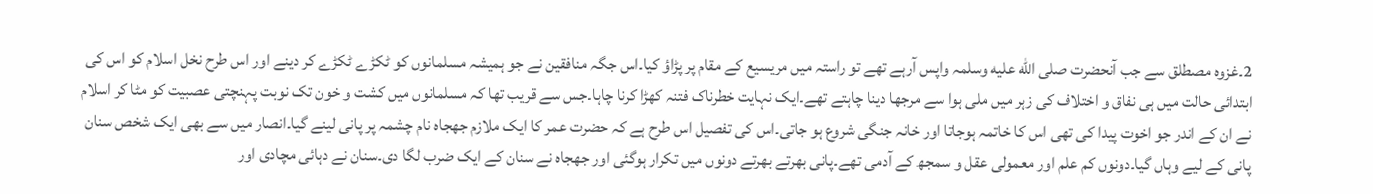2۔غزوہ مصطلق سے جب آنحضرت صلى الله عليه وسلمہ واپس آرہے تھے تو راستہ میں مریسیع کے مقام پر پڑاؤ کیا۔اس جگہ منافقین نے جو ہمیشہ مسلمانوں کو ٹکڑے ٹکڑے کر دینے اور اس طرح نخل اسلام کو اس کی ابتدائی حالت میں ہی نفاق و اختلاف کی زہر میں ملی ہوا سے مرجھا دینا چاہتے تھے۔ایک نہایت خطرناک فتنہ کھڑا کرنا چاہا۔جس سے قریب تھا کہ مسلمانوں میں کشت و خون تک نوبت پہنچتی عصبیت کو مٹا کر اسلام نے ان کے اندر جو اخوت پیدا کی تھی اس کا خاتمہ ہوجاتا اور خانہ جنگی شروع ہو جاتی۔اس کی تفصیل اس طرح ہے کہ حضرت عمر کا ایک ملازم جھجاہ نام چشمہ پر پانی لینے گیا۔انصار میں سے بھی ایک شخص سنان پانی کے لیے وہاں گیا۔دونوں کم علم اور معمولی عقل و سمجھ کے آدمی تھے۔پانی بھرتے بھرتے دونوں میں تکرار ہوگئی اور جھجاہ نے سنان کے ایک ضرب لگا دی۔سنان نے دہائی مچادی اور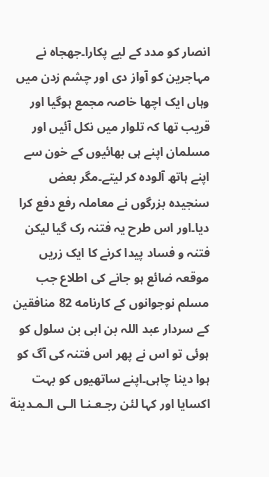انصار کو مدد کے لیے پکارا۔جھجاہ نے مہاجرین کو آواز دی اور چشم زدن میں وہاں ایک اچھا خاصہ مجمع ہوگیا اور قریب تھا کہ تلوار میں نکل آئیں اور مسلمان اپنے ہی بھائیوں کے خون سے اپنے ہاتھ آلودہ کر لیتے۔مگر بعض سنجیدہ بزرگوں نے معاملہ رفع دفع کرا دیا۔اور اس طرح یہ فتنہ رک گیا لیکن فتنہ و فساد پیدا کرنے کا ایک زریں موقعہ ضائع ہو جانے کی اطلاع جب مسلم نوجوانوں کے کارنامه 82 منافقین کے سردار عبد اللہ بن ابی بن سلول کو ہوئی تو اس نے پھر اس فتنہ کی آگ کو ہوا دینا چاہی۔اپنے ساتھیوں کو بہت اکسایا اور کہا لئن رجـعـنـا الـى الـمـدينة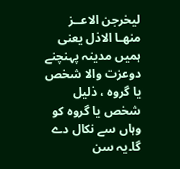ليخرجن الاعــز منهـا الاذل یعنی ہمیں مدینہ پہنچنے دوعزت والا شخص یا گروہ ، ذلیل شخص یا گروہ کو وہاں سے نکال دے گا۔یہ سن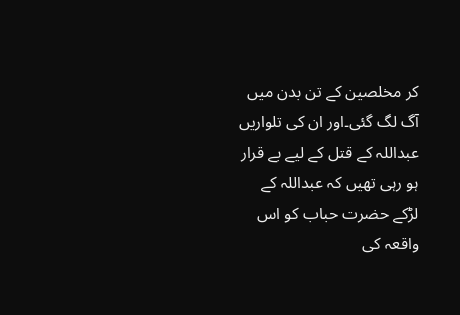کر مخلصین کے تن بدن میں آگ لگ گئی۔اور ان کی تلواریں عبداللہ کے قتل کے لیے بے قرار ہو رہی تھیں کہ عبداللہ کے لڑکے حضرت حباب کو اس واقعہ کی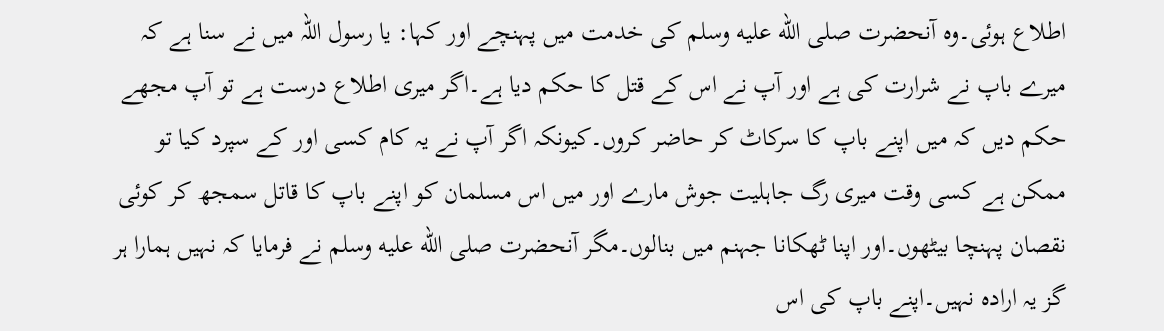اطلاع ہوئی۔وہ آنحضرت صلى الله عليه وسلم کی خدمت میں پہنچے اور کہا: یا رسول اللہ میں نے سنا ہے کہ میرے باپ نے شرارت کی ہے اور آپ نے اس کے قتل کا حکم دیا ہے۔اگر میری اطلاع درست ہے تو آپ مجھے حکم دیں کہ میں اپنے باپ کا سرکاٹ کر حاضر کروں۔کیونکہ اگر آپ نے یہ کام کسی اور کے سپرد کیا تو ممکن ہے کسی وقت میری رگ جاہلیت جوش مارے اور میں اس مسلمان کو اپنے باپ کا قاتل سمجھ کر کوئی نقصان پہنچا بیٹھوں۔اور اپنا ٹھکانا جہنم میں بنالوں۔مگر آنحضرت صلى الله عليه وسلم نے فرمایا کہ نہیں ہمارا ہر گز یہ ارادہ نہیں۔اپنے باپ کی اس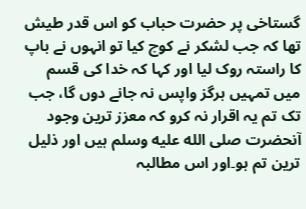گستاخی پر حضرت حباب کو اس قدر طیش تھا کہ جب لشکر نے کوچ کیا تو انہوں نے باپ کا راستہ روک لیا اور کہا کہ خدا کی قسم میں تمہیں ہرگز واپس نہ جانے دوں گا، جب تک تم یہ اقرار نہ کرو کہ معزز ترین وجود آنحضرت صلى الله عليه وسلم ہیں اور ذلیل ترین تم ہو۔اور اس مطالبہ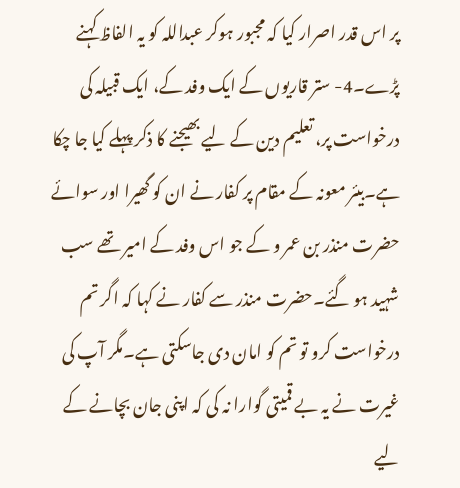پر اس قدر اصرار کیا کہ مجبور ہوکر عبداللہ کو یہ الفاظ کہنے پڑے۔4- ستر قاریوں کے ایک وفد کے، ایک قبیلہ کی درخواست پر، تعلیم دین کے لیے بھیجنے کا ذکر پہلے کیا جا چکا ہے۔بیئر معونہ کے مقام پر کفار نے ان کو گھیرا اور سوائے حضرت منذر بن عمر و کے جو اس وفد کے امیر تھے سب شہید ہو گئے۔حضرت منذر سے کفار نے کہا کہ اگر تم درخواست کرو تو تم کو امان دی جاسکتی ہے۔مگر آپ کی غیرت نے یہ بے قمیتی گوارا نہ کی کہ اپنی جان بچانے کے لیے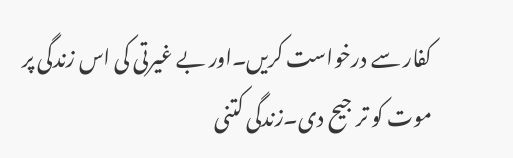کفار سے درخواست کریں۔اور بے غیرتی کی اس زندگی پر موت کو تر جیح دی۔زندگی کتنی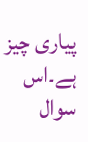پیاری چیز ہے۔اس سوال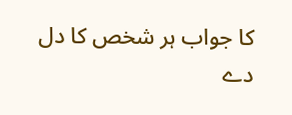کا جواب ہر شخص کا دل دے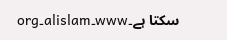سکتا ہے۔www۔alislam۔org